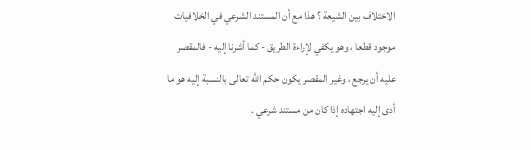الاختلاف بين الشيعة ؟ هذا مع أن المستند الشرعي في الخلافيات
موجود قطعا ، وهو يكفي لإراءة الطريق - كما أشرنا إليه - فالمقصر
عليه أن يرجع ، وغير المقصر يكون حكم الله تعالى بالنسبة إليه هو ما
أدى إليه اجتهاده إذا كان من مستند شرعي .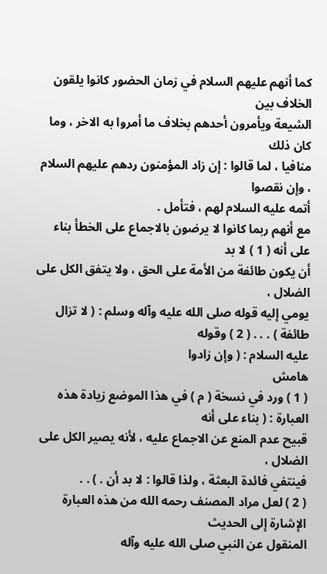كما أنهم عليهم السلام في زمان الحضور كانوا يلقون الخلاف بين
الشيعة ويأمرون أحدهم بخلاف ما أمروا به الاخر ، وما كان ذلك
منافيا ، لما قالوا : إن زاد المؤمنون ردهم عليهم السلام ، وإن نقصوا
أتمه عليه السلام لهم ، فتأمل .
مع أنهم ربما كانوا لا يرضون بالاجماع على الخطأ بناء على أنه ( 1 ) لا بد
أن يكون طائفة من الأمة على الحق ، ولا يتفق الكل على الضلال ،
يومي إليه قوله صلى الله عليه وآله وسلم : ( لا تزال طائفة ) . . . ( 2 ) وقوله
عليه السلام : ( وإن زادوا
هامش
( 1 ) ورد في نسخة ( م ) في هذا الموضع زيادة هذه العبارة : ( بناء على أنه
قبيح عدم المنع عن الاجماع عليه ، لأنه يصير الكل على الضلال ،
فينتفي فائدة البعثة ، ولذا قالوا : لا بد أن . ) . .
( 2 ) لعل مراد المصنف رحمه الله من هذه العبارة الإشارة إلى الحديث
المنقول عن النبي صلى الله عليه وآله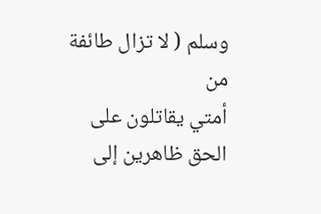وسلم ( لا تزال طائفة من
أمتي يقاتلون على الحق ظاهرين إلى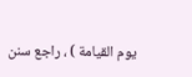يوم القيامة ) ، راجع سنن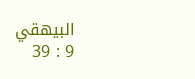البيهقي
9 : 39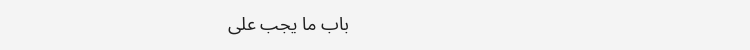باب ما يجب على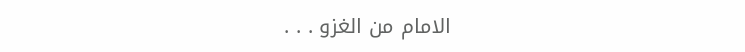الامام من الغزو . . .